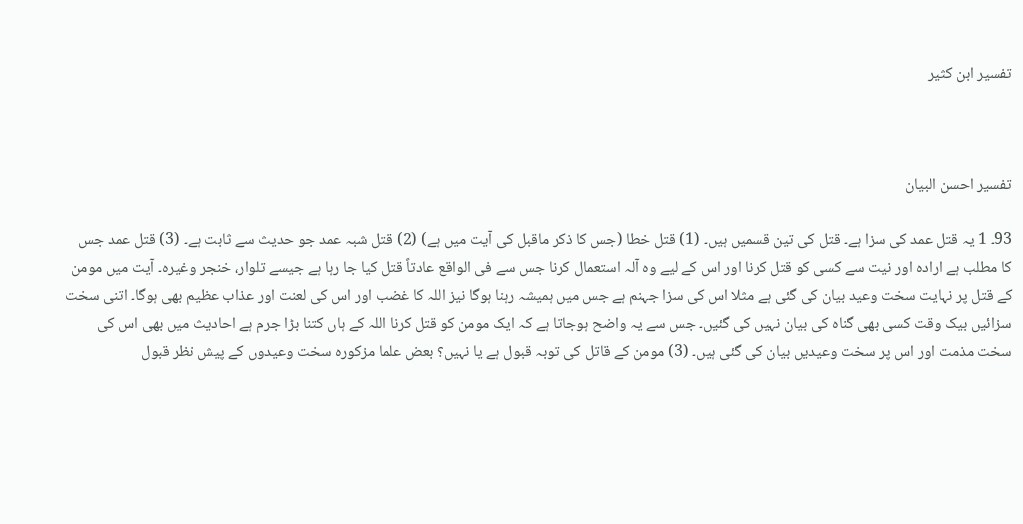تفسير ابن كثير



تفسیر احسن البیان

93۔ 1 یہ قتل عمد کی سزا ہے۔ قتل کی تین قسمیں ہیں۔ (1) قتل خطا (جس کا ذکر ماقبل کی آیت میں ہے) (2) قتل شبہ عمد جو حدیث سے ثابت ہے۔ (3) قتل عمد جس کا مطلب ہے ارادہ اور نیت سے کسی کو قتل کرنا اور اس کے لیے وہ آلہ استعمال کرنا جس سے فی الواقع عادتاً قتل کیا جا رہا ہے جیسے تلوار، خنجر وغیرہ۔ آیت میں مومن کے قتل پر نہایت سخت وعید بیان کی گئی ہے مثلا اس کی سزا جہنم ہے جس میں ہمیشہ رہنا ہوگا نیز اللہ کا غضب اور اس کی لعنت اور عذاب عظیم بھی ہوگا۔ اتنی سخت سزائیں بیک وقت کسی بھی گناہ کی بیان نہیں کی گئیں۔ جس سے یہ واضح ہوجاتا ہے کہ ایک مومن کو قتل کرنا اللہ کے ہاں کتنا بڑا جرم ہے احادیث میں بھی اس کی سخت مذمت اور اس پر سخت وعیدیں بیان کی گئی ہیں۔ (3) مومن کے قاتل کی توبہ قبول ہے یا نہیں؟ بعض علما مزکورہ سخت وعیدوں کے پیش نظر قبول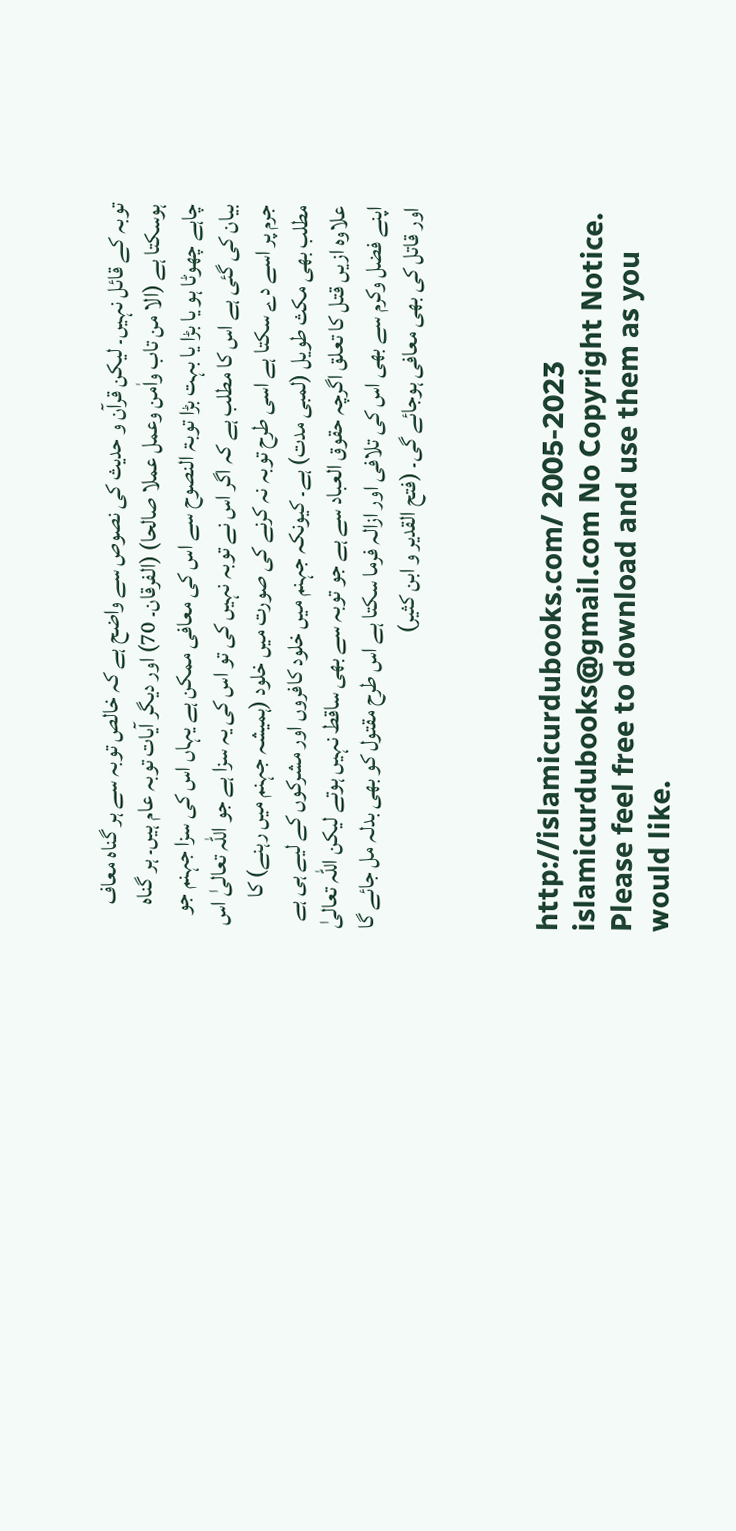توبہ کے قائل نہیں۔ لیکن قرآن و حدیث کی نصوص سے واضح ہے کہ خالص توبہ سے ہر گناہ معاف ہوسکتا ہے (الا من تاب واٰمن وعمل عملا صالحا) (الفرقان۔ 70) اور دیگر آیات توبہ عام ہیں۔ ہر گناہ چاہے چھوٹا ہو یا بڑا یا بہت بڑا توبۃ النصوح سے اس کی معافی ممکن ہے یہاں اس کی سزا جہنم جو بیان کی گئی ہے اس کا مطلب ہے کہ اگر اس نے توبہ نہیں کی تو اس کی یہ سزا ہے جو اللہ تعالیٰ اس جرم پر اسے دے سکتا ہے اسی طرح توبہ نہ کرنے کی صورت میں خلود (ہمیشہ جہنم میں رہنے) کا مطلب بھی مکث طویل (لمبی مدت) ہے۔ کیونکہ جہنم میں خلود کافروں اور مشرکوں کے لیے ہی ہے علاوہ ازیں قتل کا تعلق اگرچہ حقوق العباد سے ہے جو توبہ سے بھی ساقط نہیں ہوتے لیکن اللہ تعالیٰ اپنے فضل وکرم سے بھی اس کی تلافی اور ازالہ فرما سکتا ہے اس طرح مقتول کو بھی بدلہ مل جائے گا اور قاتل کی بھی معافی ہوجائے گی۔ (فتح القدیر و ابن کثیر)



http://islamicurdubooks.com/ 2005-2023 islamicurdubooks@gmail.com No Copyright Notice.
Please feel free to download and use them as you would like.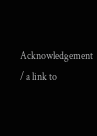Acknowledgement / a link to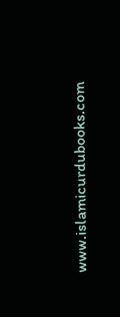www.islamicurdubooks.com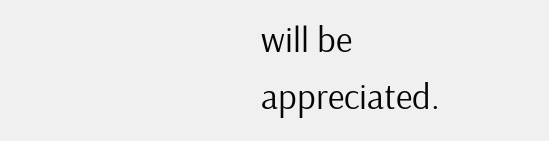will be appreciated.